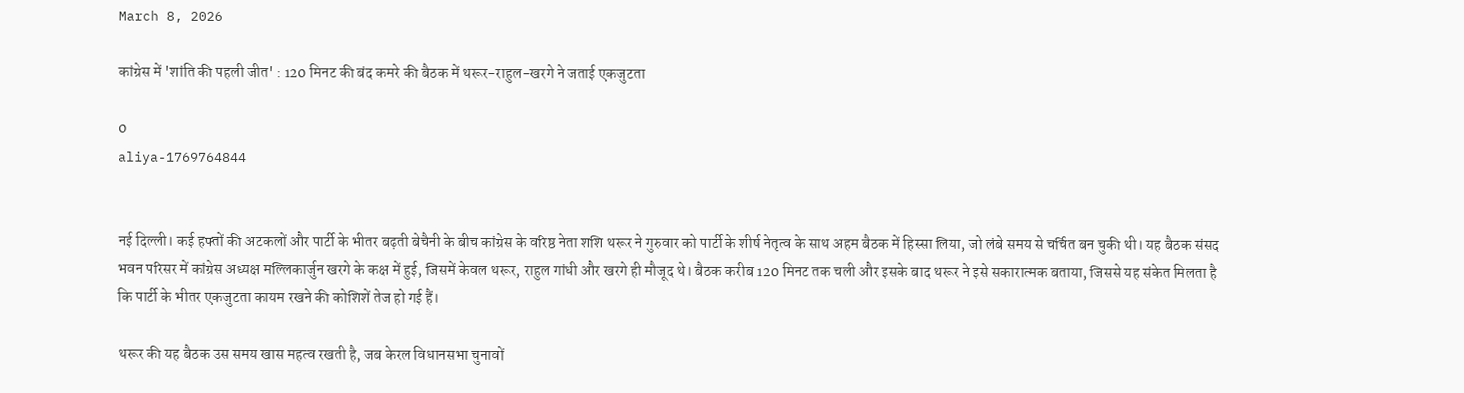March 8, 2026

कांग्रेस में 'शांति की पहली जीत' : 120 मिनट की बंद कमरे की बैठक में थरूर-राहुल-खरगे ने जताई एकजुटता

0
aliya-1769764844


नई दिल्ली। कई हफ्तों की अटकलों और पार्टी के भीतर बढ़ती बेचैनी के बीच कांग्रेस के वरिष्ठ नेता शशि थरूर ने गुरुवार को पार्टी के शीर्ष नेतृत्व के साथ अहम बैठक में हिस्सा लिया, जो लंबे समय से चर्चित बन चुकी थी। यह बैठक संसद भवन परिसर में कांग्रेस अध्यक्ष मल्लिकार्जुन खरगे के कक्ष में हुई, जिसमें केवल थरूर, राहुल गांधी और खरगे ही मौजूद थे। बैठक करीब 120 मिनट तक चली और इसके बाद थरूर ने इसे सकारात्मक बताया, जिससे यह संकेत मिलता है कि पार्टी के भीतर एकजुटता कायम रखने की कोशिशें तेज हो गई हैं।

थरूर की यह बैठक उस समय खास महत्व रखती है, जब केरल विधानसभा चुनावों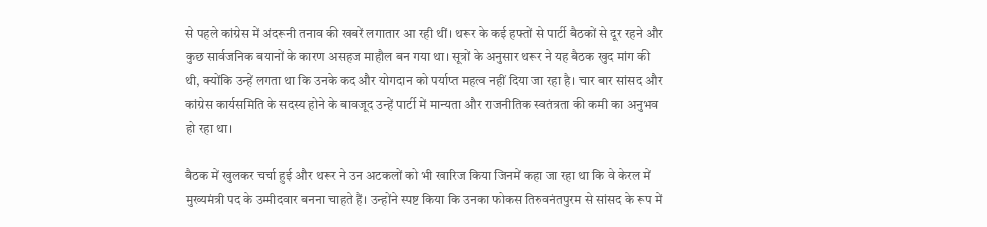से पहले कांग्रेस में अंदरूनी तनाव की खबरें लगातार आ रही थीं। थरूर के कई हफ्तों से पार्टी बैठकों से दूर रहने और कुछ सार्वजनिक बयानों के कारण असहज माहौल बन गया था। सूत्रों के अनुसार थरूर ने यह बैठक खुद मांग की थी, क्योंकि उन्हें लगता था कि उनके कद और योगदान को पर्याप्त महत्व नहीं दिया जा रहा है। चार बार सांसद और कांग्रेस कार्यसमिति के सदस्य होने के बावजूद उन्हें पार्टी में मान्यता और राजनीतिक स्वतंत्रता की कमी का अनुभव हो रहा था।

बैठक में खुलकर चर्चा हुई और थरूर ने उन अटकलों को भी खारिज किया जिनमें कहा जा रहा था कि वे केरल में मुख्यमंत्री पद के उम्मीदवार बनना चाहते हैं। उन्होंने स्पष्ट किया कि उनका फोकस तिरुवनंतपुरम से सांसद के रूप में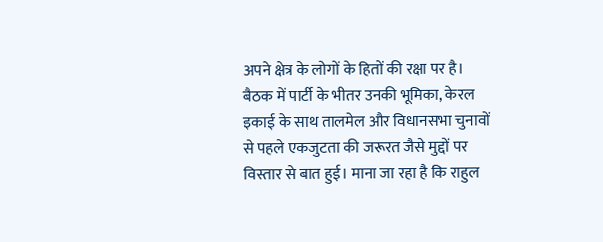अपने क्षेत्र के लोगों के हितों की रक्षा पर है। बैठक में पार्टी के भीतर उनकी भूमिका, केरल इकाई के साथ तालमेल और विधानसभा चुनावों से पहले एकजुटता की जरूरत जैसे मुद्दों पर विस्तार से बात हुई। माना जा रहा है कि राहुल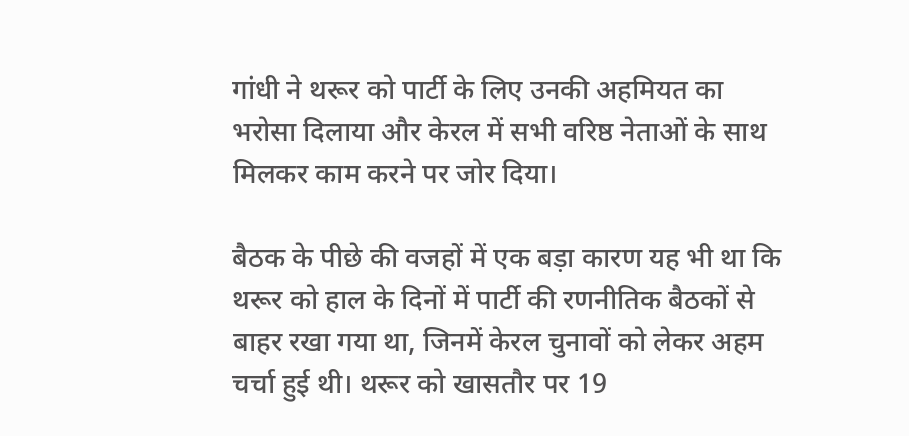गांधी ने थरूर को पार्टी के लिए उनकी अहमियत का भरोसा दिलाया और केरल में सभी वरिष्ठ नेताओं के साथ मिलकर काम करने पर जोर दिया।

बैठक के पीछे की वजहों में एक बड़ा कारण यह भी था कि थरूर को हाल के दिनों में पार्टी की रणनीतिक बैठकों से बाहर रखा गया था, जिनमें केरल चुनावों को लेकर अहम चर्चा हुई थी। थरूर को खासतौर पर 19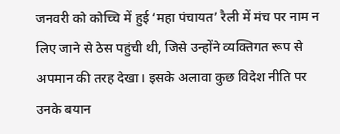जनवरी को कोच्चि में हुई ‘महा पंचायत’ रैली में मंच पर नाम न लिए जाने से ठेस पहुंची थी, जिसे उन्होंने व्यक्तिगत रूप से अपमान की तरह देखा। इसके अलावा कुछ विदेश नीति पर उनके बयान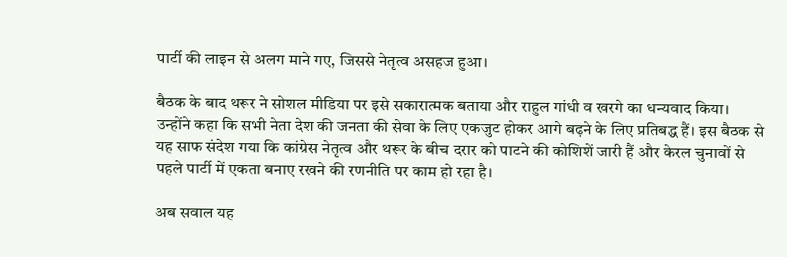पार्टी की लाइन से अलग माने गए, जिससे नेतृत्व असहज हुआ।

बैठक के बाद थरूर ने सोशल मीडिया पर इसे सकारात्मक बताया और राहुल गांधी व खरगे का धन्यवाद किया। उन्होंने कहा कि सभी नेता देश की जनता की सेवा के लिए एकजुट होकर आगे बढ़ने के लिए प्रतिबद्ध हैं। इस बैठक से यह साफ संदेश गया कि कांग्रेस नेतृत्व और थरूर के बीच दरार को पाटने की कोशिशें जारी हैं और केरल चुनावों से पहले पार्टी में एकता बनाए रखने की रणनीति पर काम हो रहा है।

अब सवाल यह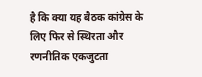है कि क्या यह बैठक कांग्रेस के लिए फिर से स्थिरता और रणनीतिक एकजुटता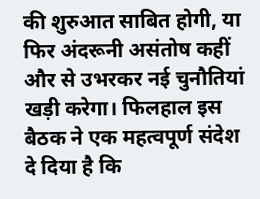की शुरुआत साबित होगी, या फिर अंदरूनी असंतोष कहीं और से उभरकर नई चुनौतियां खड़ी करेगा। फिलहाल इस बैठक ने एक महत्वपूर्ण संदेश दे दिया है कि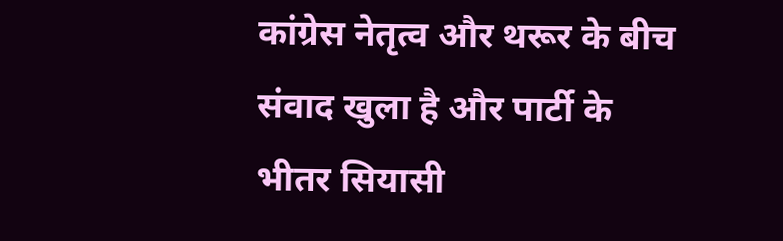कांग्रेस नेतृत्व और थरूर के बीच संवाद खुला है और पार्टी के भीतर सियासी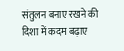संतुलन बनाए रखने की दिशा में कदम बढ़ाए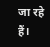जा रहे हैं।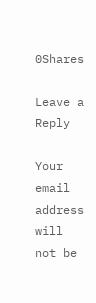0Shares

Leave a Reply

Your email address will not be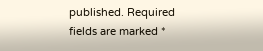published. Required fields are marked *